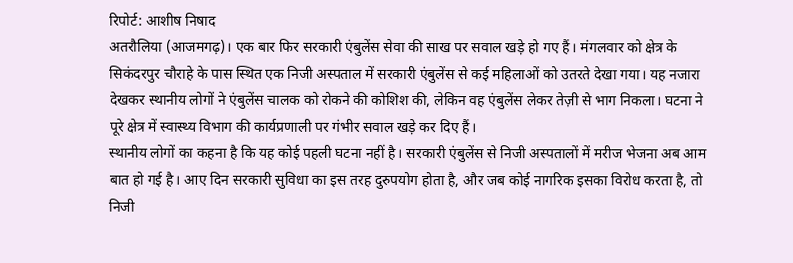रिपोर्ट: आशीष निषाद
अतरौलिया (आजमगढ़)। एक बार फिर सरकारी एंबुलेंस सेवा की साख पर सवाल खड़े हो गए हैं। मंगलवार को क्षेत्र के सिकंदरपुर चौराहे के पास स्थित एक निजी अस्पताल में सरकारी एंबुलेंस से कई महिलाओं को उतरते देखा गया। यह नजारा देखकर स्थानीय लोगों ने एंबुलेंस चालक को रोकने की कोशिश की, लेकिन वह एंबुलेंस लेकर तेज़ी से भाग निकला। घटना ने पूरे क्षेत्र में स्वास्थ्य विभाग की कार्यप्रणाली पर गंभीर सवाल खड़े कर दिए हैं।
स्थानीय लोगों का कहना है कि यह कोई पहली घटना नहीं है। सरकारी एंबुलेंस से निजी अस्पतालों में मरीज भेजना अब आम बात हो गई है। आए दिन सरकारी सुविधा का इस तरह दुरुपयोग होता है, और जब कोई नागरिक इसका विरोध करता है, तो निजी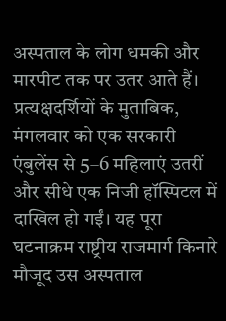अस्पताल के लोग धमकी और मारपीट तक पर उतर आते हैं।
प्रत्यक्षदर्शियों के मुताबिक, मंगलवार को एक सरकारी एंबुलेंस से 5–6 महिलाएं उतरीं और सीधे एक निजी हॉस्पिटल में दाखिल हो गईं। यह पूरा घटनाक्रम राष्ट्रीय राजमार्ग किनारे मौजूद उस अस्पताल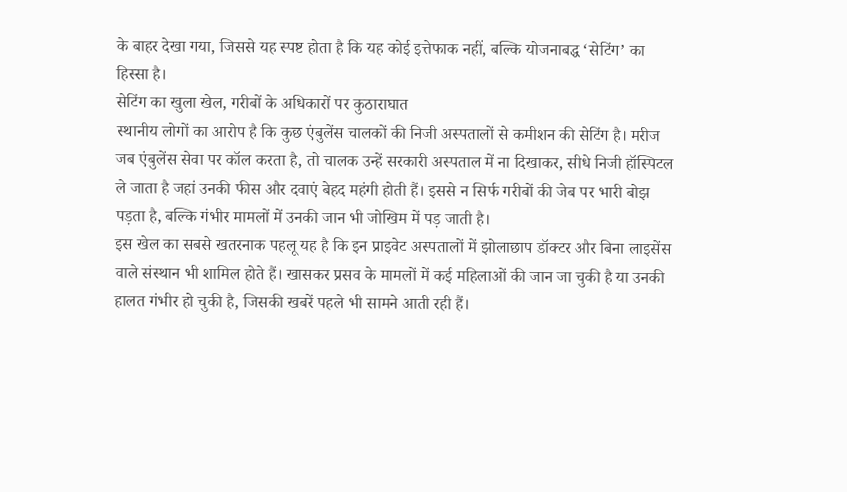के बाहर देखा गया, जिससे यह स्पष्ट होता है कि यह कोई इत्तेफाक नहीं, बल्कि योजनाबद्ध ‘सेटिंग’ का हिस्सा है।
सेटिंग का खुला खेल, गरीबों के अधिकारों पर कुठाराघात
स्थानीय लोगों का आरोप है कि कुछ एंबुलेंस चालकों की निजी अस्पतालों से कमीशन की सेटिंग है। मरीज जब एंबुलेंस सेवा पर कॉल करता है, तो चालक उन्हें सरकारी अस्पताल में ना दिखाकर, सीधे निजी हॉस्पिटल ले जाता है जहां उनकी फीस और दवाएं बेहद महंगी होती हैं। इससे न सिर्फ गरीबों की जेब पर भारी बोझ पड़ता है, बल्कि गंभीर मामलों में उनकी जान भी जोखिम में पड़ जाती है।
इस खेल का सबसे खतरनाक पहलू यह है कि इन प्राइवेट अस्पतालों में झोलाछाप डॉक्टर और बिना लाइसेंस वाले संस्थान भी शामिल होते हैं। खासकर प्रसव के मामलों में कई महिलाओं की जान जा चुकी है या उनकी हालत गंभीर हो चुकी है, जिसकी खबरें पहले भी सामने आती रही हैं।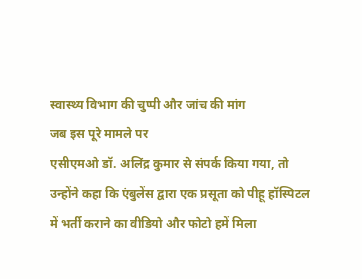स्वास्थ्य विभाग की चुप्पी और जांच की मांग
जब इस पूरे मामले पर
एसीएमओ डॉ. अलिंद्र कुमार से संपर्क किया गया, तो उन्होंने कहा कि एंबुलेंस द्वारा एक प्रसूता को पीहू हॉस्पिटल में भर्ती कराने का वीडियो और फोटो हमें मिला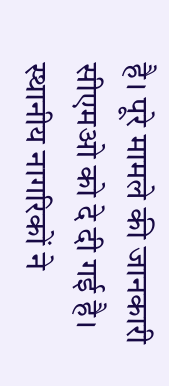है। पूरे मामले की जानकारी सीएमओ को दे दी गई है।
स्थानीय नागरिकों ने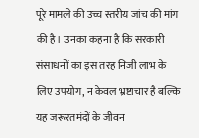पूरे मामले की उच्च स्तरीय जांच की मांग की है। उनका कहना है कि सरकारी संसाधनों का इस तरह निजी लाभ के लिए उपयोग, न केवल भ्रष्टाचार है बल्कि यह जरूरतमंदों के जीवन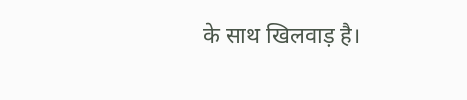के साथ खिलवाड़ है।